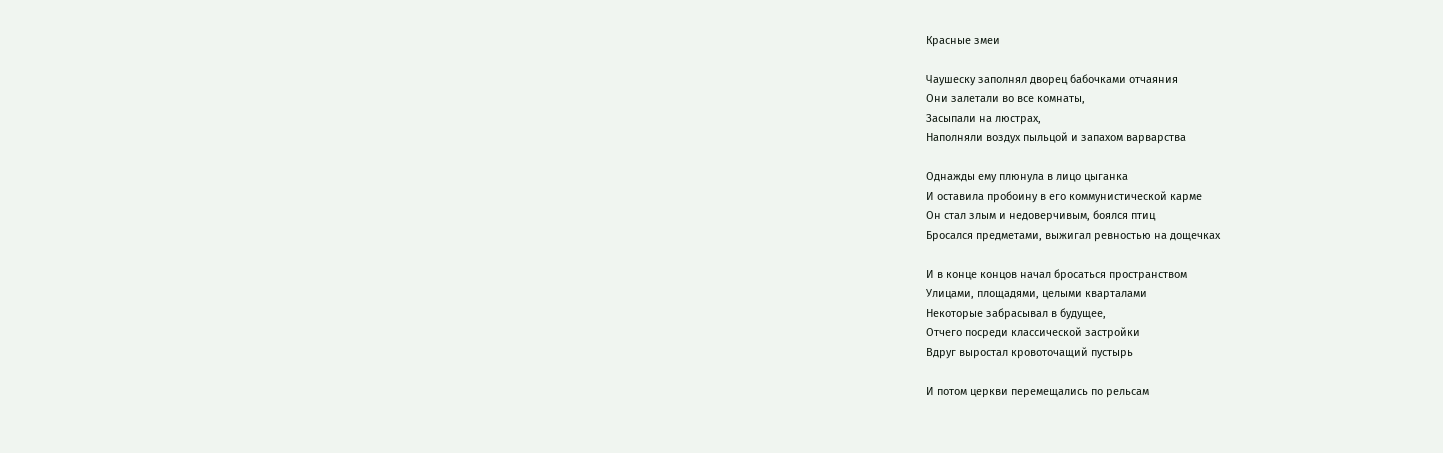Красные змеи

Чаушеску заполнял дворец бабочками отчаяния
Они залетали во все комнаты,
Засыпали на люстрах,
Наполняли воздух пыльцой и запахом варварства

Однажды ему плюнула в лицо цыганка
И оставила пробоину в его коммунистической карме
Он стал злым и недоверчивым, боялся птиц
Бросался предметами, выжигал ревностью на дощечках

И в конце концов начал бросаться пространством
Улицами, площадями, целыми кварталами
Некоторые забрасывал в будущее,
Отчего посреди классической застройки
Вдруг выростал кровоточащий пустырь

И потом церкви перемещались по рельсам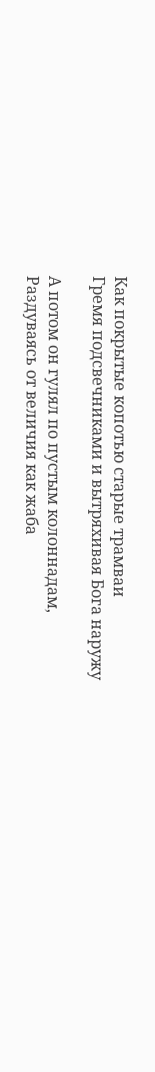Как покрытые копотью старые трамваи
Гремя подсвечниками и вытряхивая Бога наружу

А потом он гулял по пустым колоннадам,
Раздуваясь от величия как жаба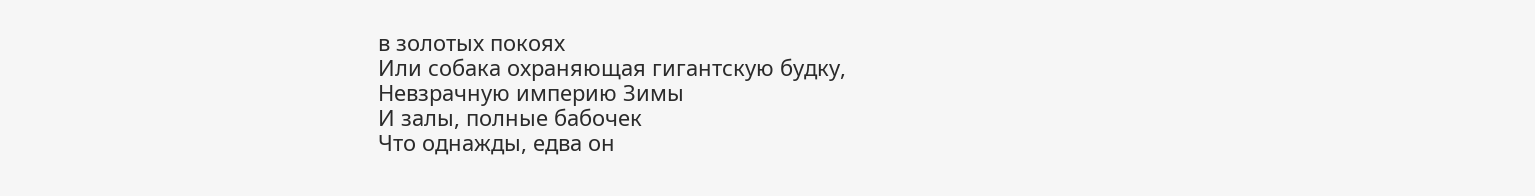в золотых покоях
Или собака охраняющая гигантскую будку,
Невзрачную империю Зимы
И залы, полные бабочек
Что однажды, едва он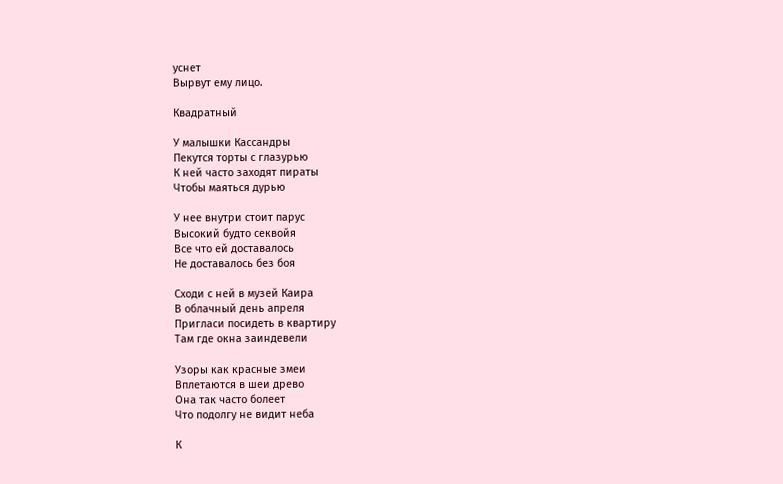уснет
Вырвут ему лицо.

Квадратный

У малышки Кассандры
Пекутся торты с глазурью
К ней часто заходят пираты
Чтобы маяться дурью

У нее внутри стоит парус
Высокий будто секвойя
Все что ей доставалось
Не доставалось без боя

Сходи с ней в музей Каира
В облачный день апреля
Пригласи посидеть в квартиру
Там где окна заиндевели

Узоры как красные змеи
Вплетаются в шеи древо
Она так часто болеет
Что подолгу не видит неба

К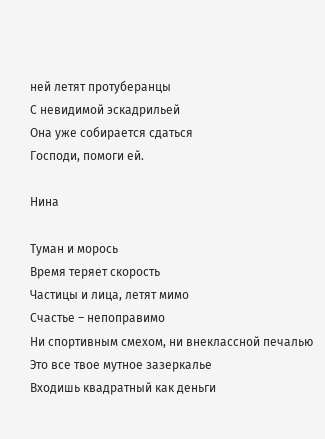ней летят протуберанцы
С невидимой эскадрильей
Она уже собирается сдаться
Господи, помоги ей.

Нина

Туман и морось
Время теряет скорость
Частицы и лица, летят мимо
Счастье – непоправимо
Ни спортивным смехом, ни внеклассной печалью
Это все твое мутное зазеркалье
Входишь квадратный как деньги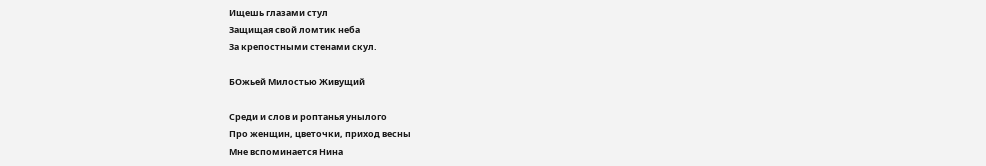Ищешь глазами стул
Защищая свой ломтик неба
За крепостными стенами скул.

БОжьей Милостью Живущий

Среди и слов и роптанья унылого
Про женщин, цветочки, приход весны
Мне вспоминается Нина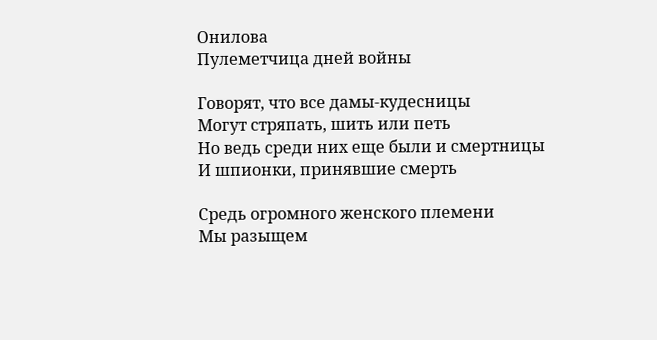Онилова
Пулеметчица дней войны

Говорят, что все дамы-кудесницы
Могут стряпать, шить или петь
Но ведь среди них еще были и смертницы
И шпионки, принявшие смерть

Средь огромного женского племени
Мы разыщем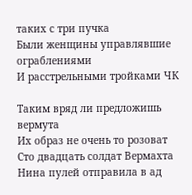таких с три пучка
Были женщины управлявшие ограблениями
И расстрельными тройками ЧК

Таким вряд ли предложишь вермута
Их образ не очень то розоват
Сто двадцать солдат Вермахта
Нина пулей отправила в ад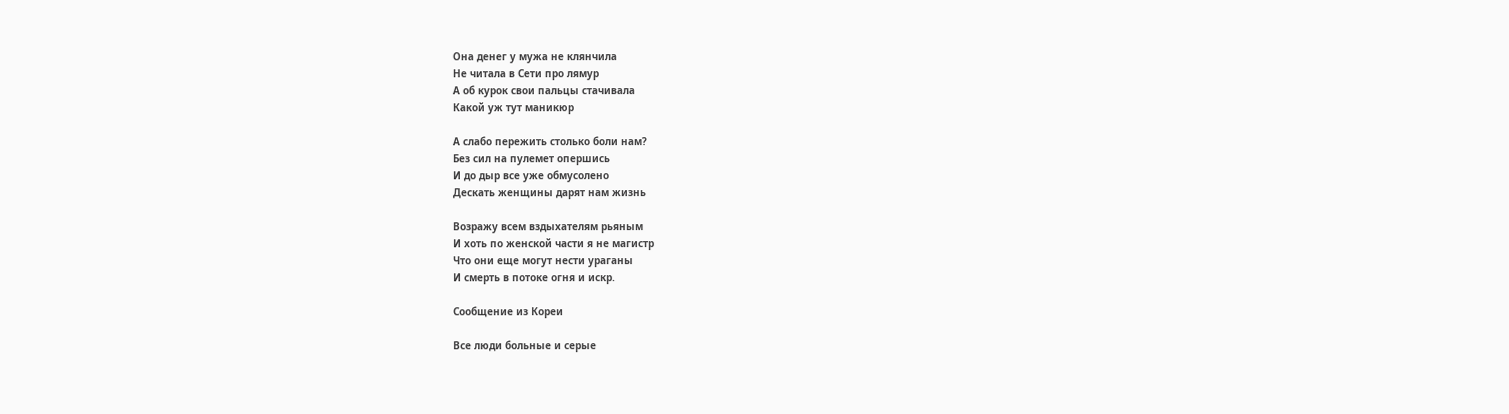Она денег у мужа не клянчила
Не читала в Сети про лямур
А об курок свои пальцы стачивала
Какой уж тут маникюр

А слабо пережить столько боли нам?
Без сил на пулемет опершись
И до дыр все уже обмусолено
Дескать женщины дарят нам жизнь

Возражу всем вздыхателям рьяным
И хоть по женской части я не магистр
Что они еще могут нести ураганы
И смерть в потоке огня и искр.

Сообщение из Кореи

Все люди больные и серые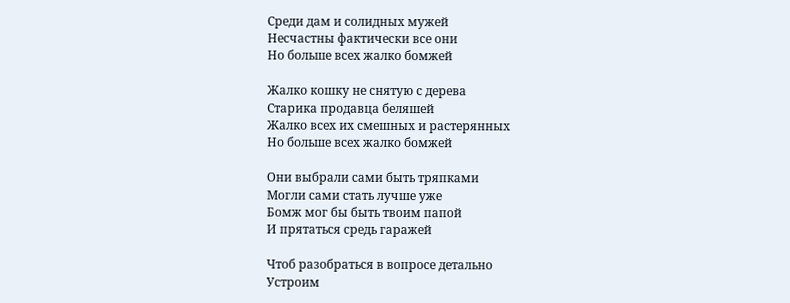Среди дам и солидных мужей
Несчастны фактически все они
Но больше всех жалко бомжей

Жалко кошку не снятую с дерева
Старика продавца беляшей
Жалко всех их смешных и растерянных
Но больше всех жалко бомжей

Они выбрали сами быть тряпками
Могли сами стать лучше уже
Бомж мог бы быть твоим папой
И прятаться средь гаражей

Чтоб разобраться в вопросе детально
Устроим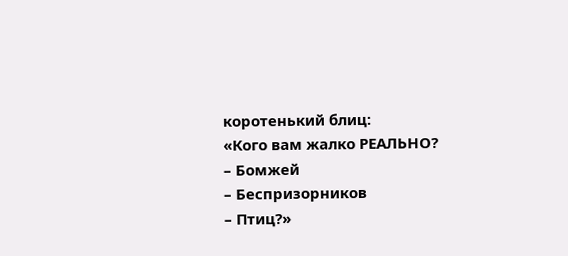коротенький блиц:
«Кого вам жалко РЕАЛЬНО?
– Бомжей
– Беспризорников
– Птиц?»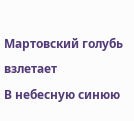Мартовский голубь взлетает
В небесную синюю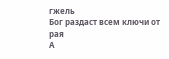гжель
Бог раздаст всем ключи от рая
А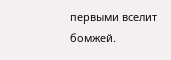первыми вселит бомжей.